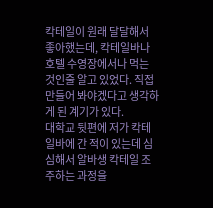칵테일이 원래 달달해서 좋아했는데, 칵테일바나 호텔 수영장에서나 먹는 것인줄 알고 있었다. 직접 만들어 봐야겠다고 생각하게 된 계기가 있다.
대학교 뒷편에 저가 칵테일바에 간 적이 있는데 심심해서 알바생 칵테일 조주하는 과정을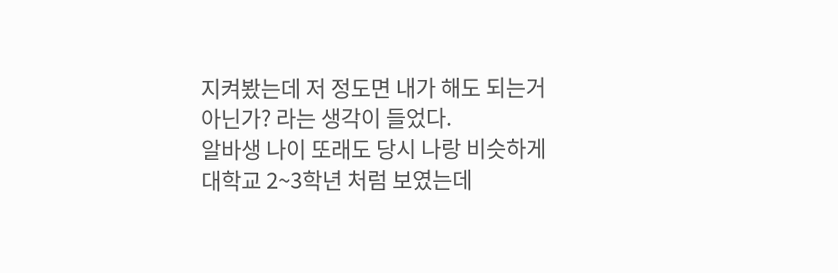지켜봤는데 저 정도면 내가 해도 되는거 아닌가? 라는 생각이 들었다.
알바생 나이 또래도 당시 나랑 비슷하게 대학교 2~3학년 처럼 보였는데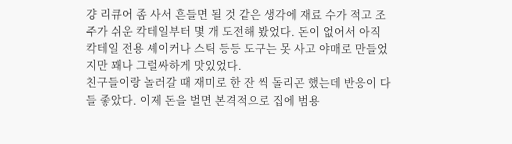걍 리큐어 좀 사서 흔들면 될 것 같은 생각에 재료 수가 적고 조주가 쉬운 칵테일부터 몇 개 도전해 봤었다. 돈이 없어서 아직 칵테일 전용 셰이커나 스틱 등등 도구는 못 사고 야매로 만들었지만 꽤나 그럴싸하게 맛있었다.
친구들이랑 놀러갈 때 재미로 한 잔 씩 돌리곤 했는데 반응이 다들 좋았다. 이제 돈을 벌면 본격적으로 집에 범용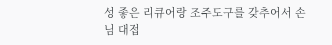성 좋은 리큐어랑 조주도구를 갖추어서 손님 대접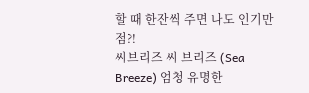할 때 한잔씩 주면 나도 인기만점?!
씨브리즈 씨 브리즈 (Sea Breeze) 엄청 유명한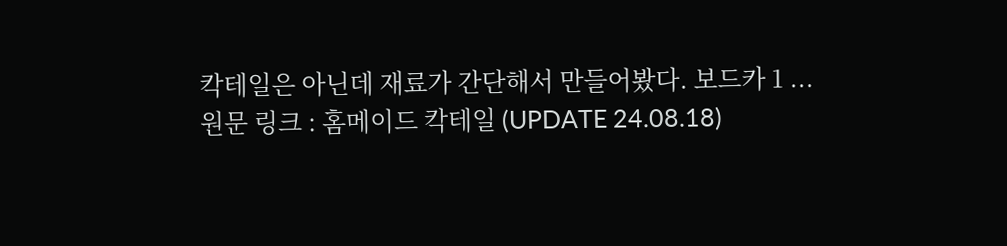칵테일은 아닌데 재료가 간단해서 만들어봤다. 보드카 1 ...
원문 링크 : 홈메이드 칵테일 (UPDATE 24.08.18)